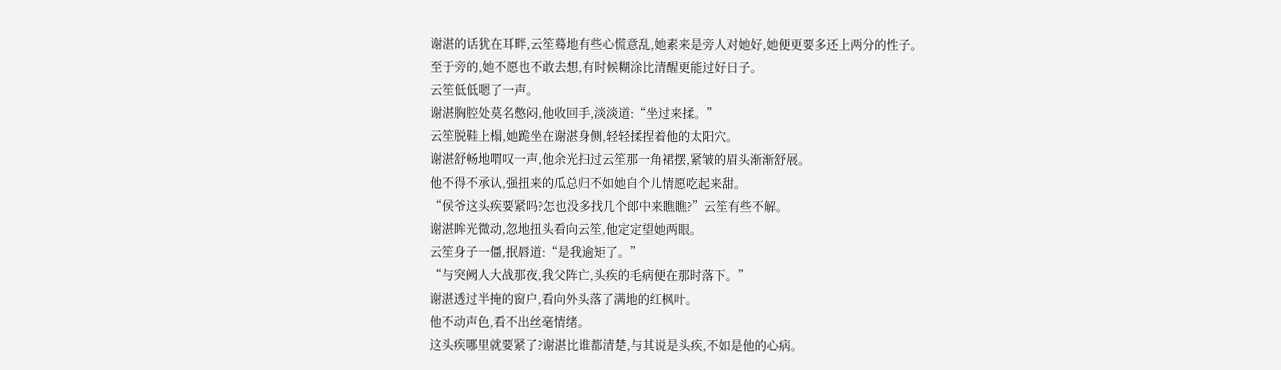谢湛的话犹在耳畔,云笙蓦地有些心慌意乱,她素来是旁人对她好,她便更要多还上两分的性子。
至于旁的,她不愿也不敢去想,有时候糊涂比清醒更能过好日子。
云笙低低嗯了一声。
谢湛胸腔处莫名憋闷,他收回手,淡淡道:“坐过来揉。”
云笙脱鞋上榻,她跪坐在谢湛身侧,轻轻揉捏着他的太阳穴。
谢湛舒畅地喟叹一声,他余光扫过云笙那一角裙摆,紧皱的眉头渐渐舒展。
他不得不承认,强扭来的瓜总归不如她自个儿情愿吃起来甜。
“侯爷这头疾要紧吗?怎也没多找几个郎中来瞧瞧?”云笙有些不解。
谢湛眸光微动,忽地扭头看向云笙,他定定望她两眼。
云笙身子一僵,抿唇道:“是我逾矩了。”
“与突阙人大战那夜,我父阵亡,头疾的毛病便在那时落下。”
谢湛透过半掩的窗户,看向外头落了满地的红枫叶。
他不动声色,看不出丝毫情绪。
这头疾哪里就要紧了?谢湛比谁都清楚,与其说是头疾,不如是他的心病。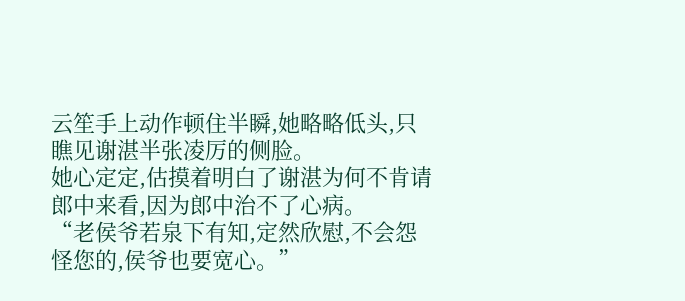云笙手上动作顿住半瞬,她略略低头,只瞧见谢湛半张凌厉的侧脸。
她心定定,估摸着明白了谢湛为何不肯请郎中来看,因为郎中治不了心病。
“老侯爷若泉下有知,定然欣慰,不会怨怪您的,侯爷也要宽心。”